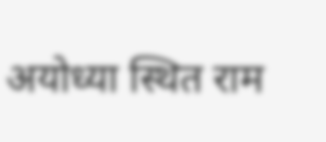अयोध्या स्थित राम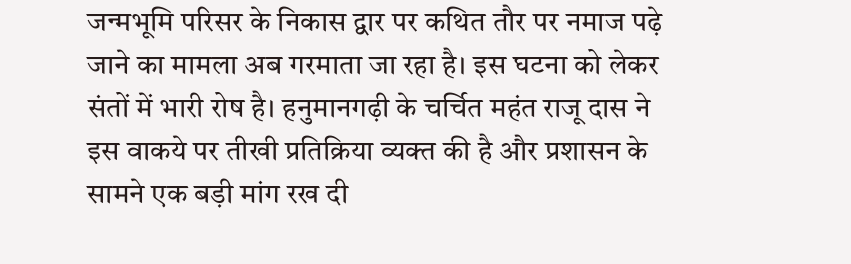जन्मभूमि परिसर के निकास द्वार पर कथित तौर पर नमाज पढ़े जाने का मामला अब गरमाता जा रहा है। इस घटना को लेकर संतों में भारी रोष है। हनुमानगढ़ी के चर्चित महंत राजू दास ने इस वाकये पर तीखी प्रतिक्रिया व्यक्त की है और प्रशासन के सामने एक बड़ी मांग रख दी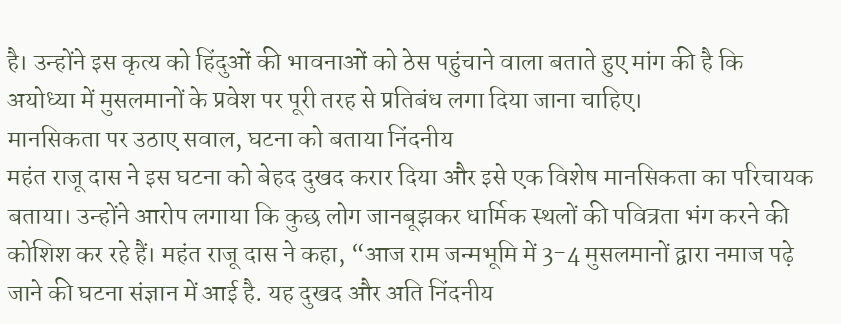है। उन्होंने इस कृत्य को हिंदुओं की भावनाओं को ठेस पहुंचाने वाला बताते हुए मांग की है कि अयोध्या में मुसलमानों के प्रवेश पर पूरी तरह से प्रतिबंध लगा दिया जाना चाहिए।
मानसिकता पर उठाए सवाल, घटना को बताया निंदनीय
महंत राजू दास ने इस घटना को बेहद दुखद करार दिया और इसे एक विशेष मानसिकता का परिचायक बताया। उन्होंने आरोप लगाया कि कुछ लोग जानबूझकर धार्मिक स्थलों की पवित्रता भंग करने की कोशिश कर रहे हैं। महंत राजू दास ने कहा, “आज राम जन्मभूमि में 3-4 मुसलमानों द्वारा नमाज पढ़े जाने की घटना संज्ञान में आई है. यह दुखद और अति निंदनीय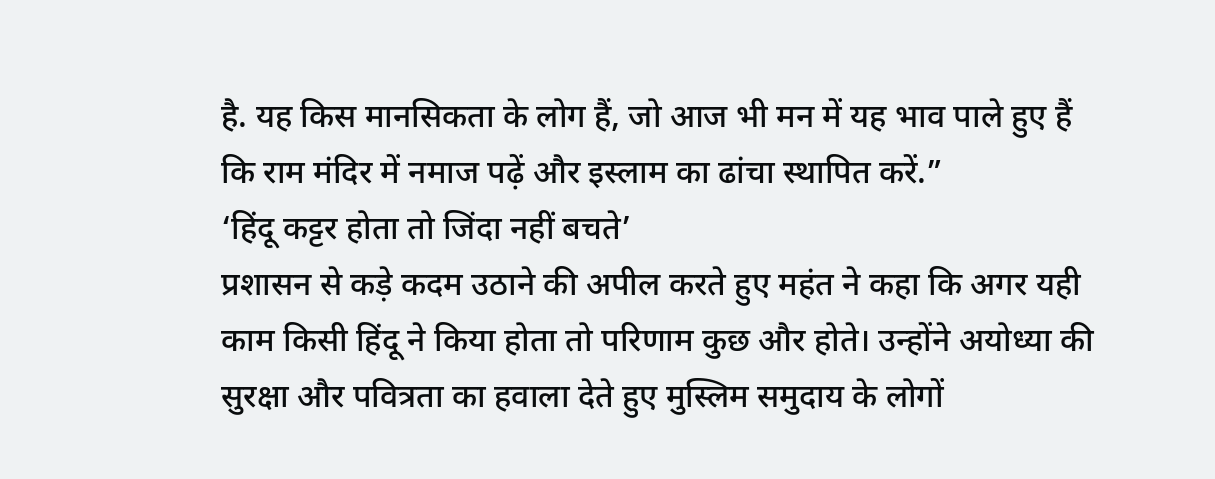है. यह किस मानसिकता के लोग हैं, जो आज भी मन में यह भाव पाले हुए हैं कि राम मंदिर में नमाज पढ़ें और इस्लाम का ढांचा स्थापित करें.”
‘हिंदू कट्टर होता तो जिंदा नहीं बचते’
प्रशासन से कड़े कदम उठाने की अपील करते हुए महंत ने कहा कि अगर यही काम किसी हिंदू ने किया होता तो परिणाम कुछ और होते। उन्होंने अयोध्या की सुरक्षा और पवित्रता का हवाला देते हुए मुस्लिम समुदाय के लोगों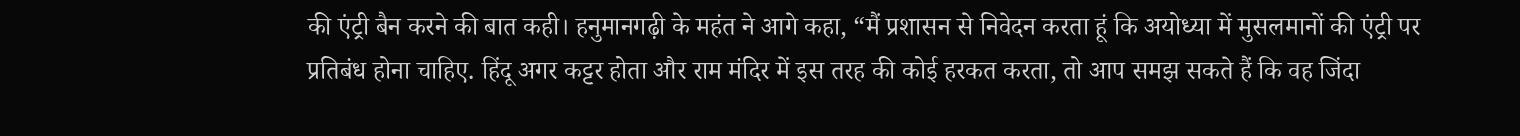की एंट्री बैन करने की बात कही। हनुमानगढ़ी के महंत ने आगे कहा, “मैं प्रशासन से निवेदन करता हूं कि अयोध्या में मुसलमानों की एंट्री पर प्रतिबंध होना चाहिए. हिंदू अगर कट्टर होता और राम मंदिर में इस तरह की कोई हरकत करता, तो आप समझ सकते हैं कि वह जिंदा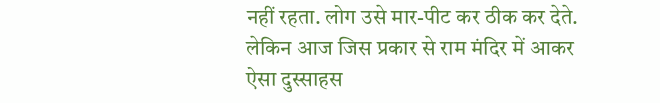नहीं रहता. लोग उसे मार-पीट कर ठीक कर देते. लेकिन आज जिस प्रकार से राम मंदिर में आकर ऐसा दुस्साहस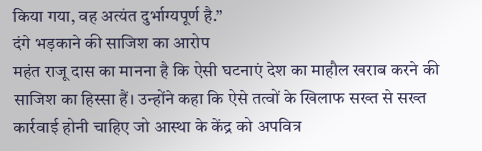किया गया, वह अत्यंत दुर्भाग्यपूर्ण है.”
दंगे भड़काने की साजिश का आरोप
महंत राजू दास का मानना है कि ऐसी घटनाएं देश का माहौल खराब करने की साजिश का हिस्सा हैं। उन्होंने कहा कि ऐसे तत्वों के खिलाफ सख्त से सख्त कार्रवाई होनी चाहिए जो आस्था के केंद्र को अपवित्र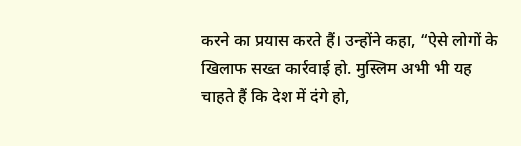करने का प्रयास करते हैं। उन्होंने कहा, “ऐसे लोगों के खिलाफ सख्त कार्रवाई हो. मुस्लिम अभी भी यह चाहते हैं कि देश में दंगे हो,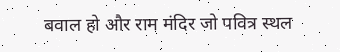बवाल हो और राम मंदिर जो पवित्र स्थल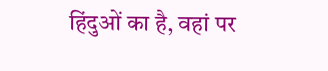हिंदुओं का है, वहां पर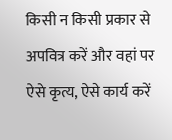किसी न किसी प्रकार से अपवित्र करें और वहां पर ऐसे कृत्य, ऐसे कार्य करें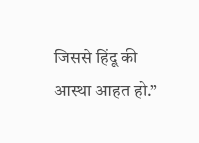जिससे हिंदू की आस्था आहत हो.”